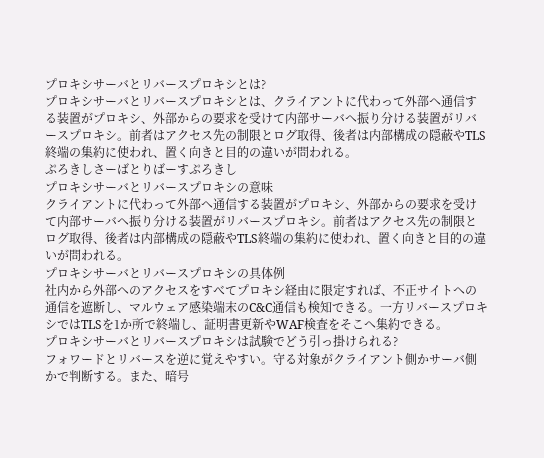プロキシサーバとリバースプロキシとは?
プロキシサーバとリバースプロキシとは、クライアントに代わって外部へ通信する装置がプロキシ、外部からの要求を受けて内部サーバへ振り分ける装置がリバースプロキシ。前者はアクセス先の制限とログ取得、後者は内部構成の隠蔽やTLS終端の集約に使われ、置く向きと目的の違いが問われる。
ぷろきしさーばとりばーすぷろきし
プロキシサーバとリバースプロキシの意味
クライアントに代わって外部へ通信する装置がプロキシ、外部からの要求を受けて内部サーバへ振り分ける装置がリバースプロキシ。前者はアクセス先の制限とログ取得、後者は内部構成の隠蔽やTLS終端の集約に使われ、置く向きと目的の違いが問われる。
プロキシサーバとリバースプロキシの具体例
社内から外部へのアクセスをすべてプロキシ経由に限定すれば、不正サイトへの通信を遮断し、マルウェア感染端末のC&C通信も検知できる。一方リバースプロキシではTLSを1か所で終端し、証明書更新やWAF検査をそこへ集約できる。
プロキシサーバとリバースプロキシは試験でどう引っ掛けられる?
フォワードとリバースを逆に覚えやすい。守る対象がクライアント側かサーバ側かで判断する。また、暗号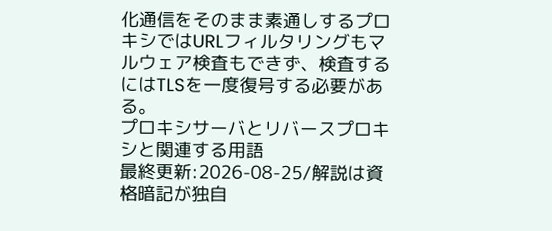化通信をそのまま素通しするプロキシではURLフィルタリングもマルウェア検査もできず、検査するにはTLSを一度復号する必要がある。
プロキシサーバとリバースプロキシと関連する用語
最終更新:2026-08-25/解説は資格暗記が独自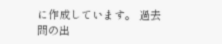に作成しています。 過去問の出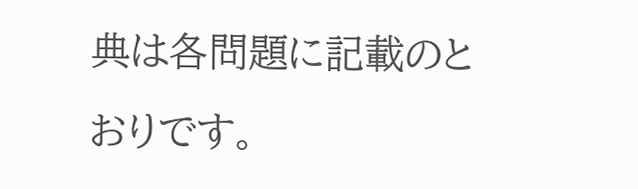典は各問題に記載のとおりです。